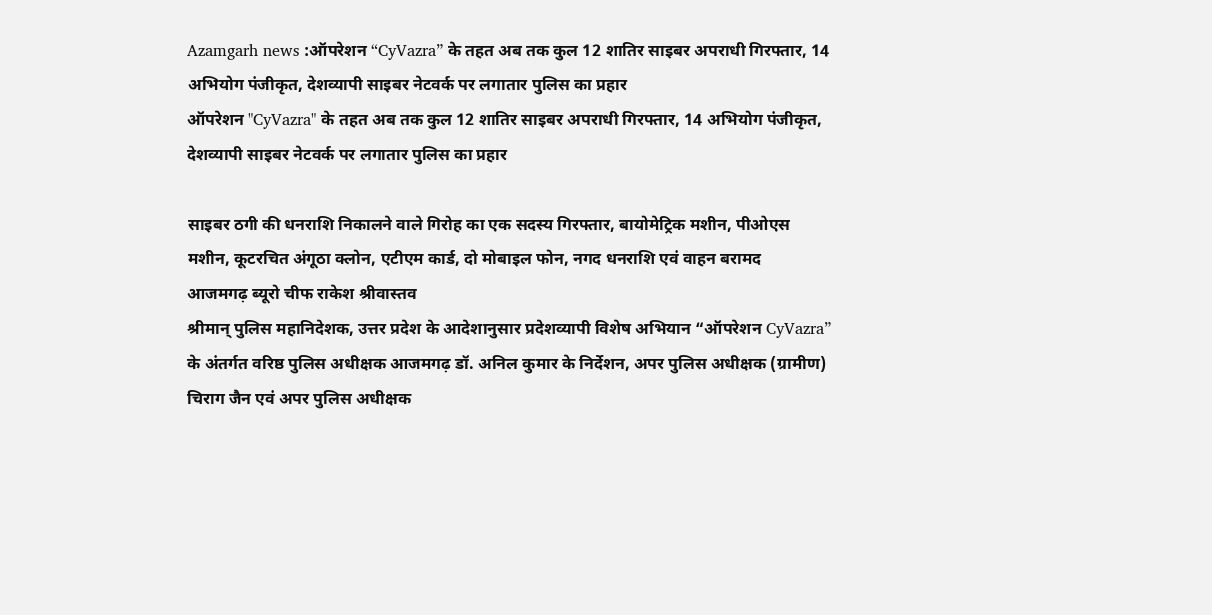Azamgarh news :ऑपरेशन “CyVazra” के तहत अब तक कुल 12 शातिर साइबर अपराधी गिरफ्तार, 14 अभियोग पंजीकृत, देशव्यापी साइबर नेटवर्क पर लगातार पुलिस का प्रहार
ऑपरेशन "CyVazra" के तहत अब तक कुल 12 शातिर साइबर अपराधी गिरफ्तार, 14 अभियोग पंजीकृत, देशव्यापी साइबर नेटवर्क पर लगातार पुलिस का प्रहार

साइबर ठगी की धनराशि निकालने वाले गिरोह का एक सदस्य गिरफ्तार, बायोमेट्रिक मशीन, पीओएस मशीन, कूटरचित अंगूठा क्लोन, एटीएम कार्ड, दो मोबाइल फोन, नगद धनराशि एवं वाहन बरामद
आजमगढ़ ब्यूरो चीफ राकेश श्रीवास्तव
श्रीमान् पुलिस महानिदेशक, उत्तर प्रदेश के आदेशानुसार प्रदेशव्यापी विशेष अभियान “ऑपरेशन CyVazra” के अंतर्गत वरिष्ठ पुलिस अधीक्षक आजमगढ़ डॉ. अनिल कुमार के निर्देशन, अपर पुलिस अधीक्षक (ग्रामीण) चिराग जैन एवं अपर पुलिस अधीक्षक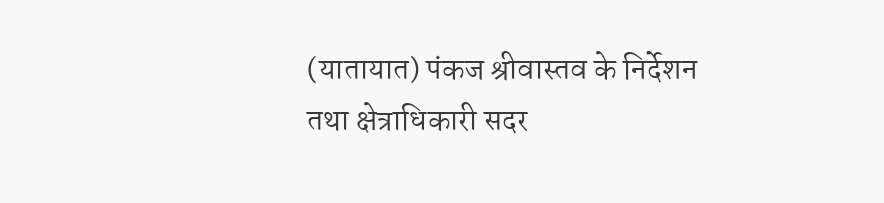(यातायात) पंकज श्रीवास्तव के निर्देशन तथा क्षेत्राधिकारी सदर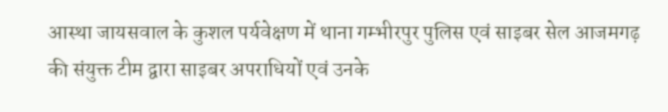आस्था जायसवाल के कुशल पर्यवेक्षण में थाना गम्भीरपुर पुलिस एवं साइबर सेल आजमगढ़ की संयुक्त टीम द्वारा साइबर अपराधियों एवं उनके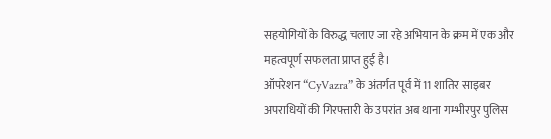सहयोगियों के विरुद्ध चलाए जा रहे अभियान के क्रम में एक और महत्वपूर्ण सफलता प्राप्त हुई है।
ऑपरेशन “CyVazra” के अंतर्गत पूर्व में 11 शातिर साइबर अपराधियों की गिरफ्तारी के उपरांत अब थाना गम्भीरपुर पुलिस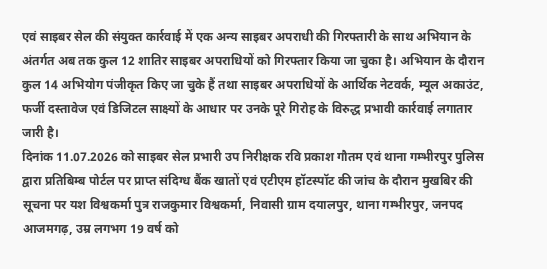एवं साइबर सेल की संयुक्त कार्रवाई में एक अन्य साइबर अपराधी की गिरफ्तारी के साथ अभियान के अंतर्गत अब तक कुल 12 शातिर साइबर अपराधियों को गिरफ्तार किया जा चुका है। अभियान के दौरान कुल 14 अभियोग पंजीकृत किए जा चुके हैं तथा साइबर अपराधियों के आर्थिक नेटवर्क, म्यूल अकाउंट, फर्जी दस्तावेज एवं डिजिटल साक्ष्यों के आधार पर उनके पूरे गिरोह के विरुद्ध प्रभावी कार्रवाई लगातार जारी है।
दिनांक 11.07.2026 को साइबर सेल प्रभारी उप निरीक्षक रवि प्रकाश गौतम एवं थाना गम्भीरपुर पुलिस द्वारा प्रतिबिम्ब पोर्टल पर प्राप्त संदिग्ध बैंक खातों एवं एटीएम हॉटस्पॉट की जांच के दौरान मुखबिर की सूचना पर यश विश्वकर्मा पुत्र राजकुमार विश्वकर्मा, निवासी ग्राम दयालपुर, थाना गम्भीरपुर, जनपद आजमगढ़, उम्र लगभग 19 वर्ष को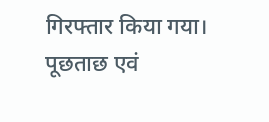गिरफ्तार किया गया।
पूछताछ एवं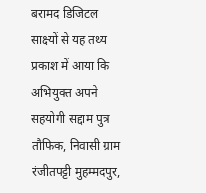बरामद डिजिटल साक्ष्यों से यह तथ्य प्रकाश में आया कि अभियुक्त अपने सहयोगी सद्दाम पुत्र तौफिक, निवासी ग्राम रंजीतपट्टी मुहम्मदपुर,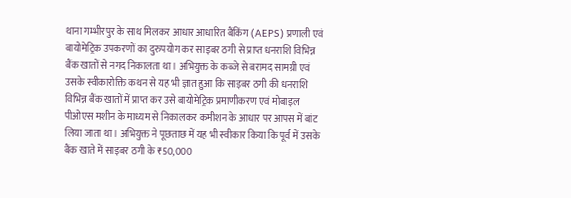थाना गम्भीरपुर के साथ मिलकर आधार आधारित बैंकिंग (AEPS) प्रणाली एवं बायोमेट्रिक उपकरणों का दुरुपयोग कर साइबर ठगी से प्राप्त धनराशि विभिन्न बैंक खातों से नगद निकालता था। अभियुक्त के कब्जे से बरामद सामग्री एवं उसके स्वीकारोक्ति कथन से यह भी ज्ञात हुआ कि साइबर ठगी की धनराशि विभिन्न बैंक खातों में प्राप्त कर उसे बायोमेट्रिक प्रमाणीकरण एवं मोबाइल पीओएस मशीन के माध्यम से निकालकर कमीशन के आधार पर आपस में बांट लिया जाता था। अभियुक्त ने पूछताछ में यह भी स्वीकार किया कि पूर्व में उसके बैंक खाते में साइबर ठगी के ₹50,000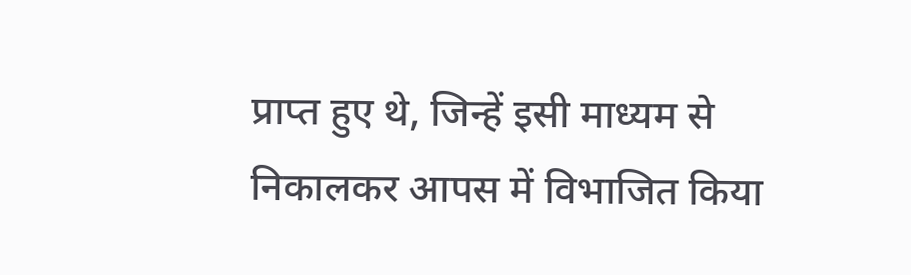प्राप्त हुए थे, जिन्हें इसी माध्यम से निकालकर आपस में विभाजित किया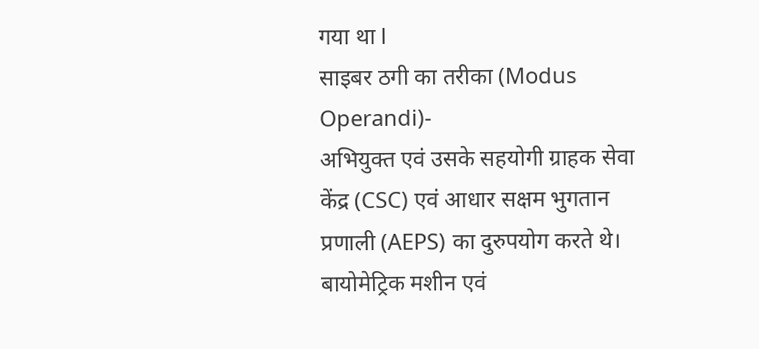गया था l
साइबर ठगी का तरीका (Modus Operandi)-
अभियुक्त एवं उसके सहयोगी ग्राहक सेवा केंद्र (CSC) एवं आधार सक्षम भुगतान प्रणाली (AEPS) का दुरुपयोग करते थे। बायोमेट्रिक मशीन एवं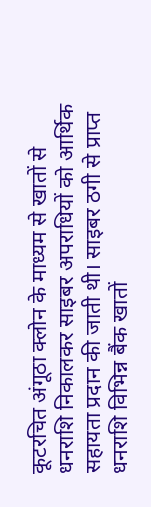कूटरचित अंगूठा क्लोन के माध्यम से खातों से धनराशि निकालकर साइबर अपराधियों को आर्थिक सहायता प्रदान की जाती थी। साइबर ठगी से प्राप्त धनराशि विभिन्न बैंक खातों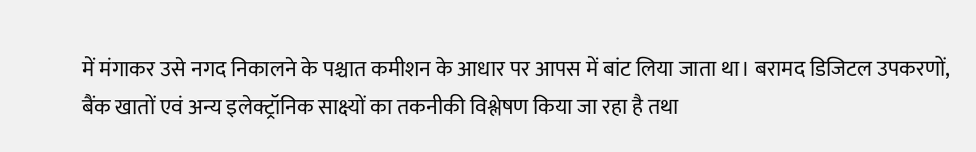में मंगाकर उसे नगद निकालने के पश्चात कमीशन के आधार पर आपस में बांट लिया जाता था। बरामद डिजिटल उपकरणों, बैंक खातों एवं अन्य इलेक्ट्रॉनिक साक्ष्यों का तकनीकी विश्लेषण किया जा रहा है तथा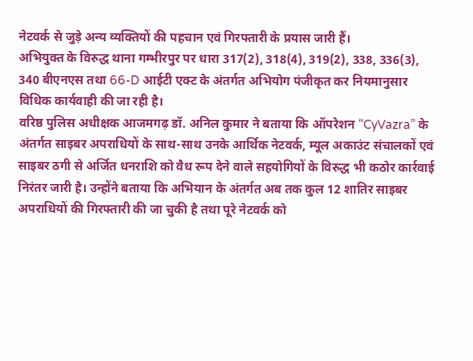नेटवर्क से जुड़े अन्य व्यक्तियों की पहचान एवं गिरफ्तारी के प्रयास जारी हैं।
अभियुक्त के विरुद्ध थाना गम्भीरपुर पर धारा 317(2), 318(4), 319(2), 338, 336(3), 340 बीएनएस तथा 66-D आईटी एक्ट के अंतर्गत अभियोग पंजीकृत कर नियमानुसार विधिक कार्यवाही की जा रही है।
वरिष्ठ पुलिस अधीक्षक आजमगढ़ डॉ. अनिल कुमार ने बताया कि ऑपरेशन “CyVazra” के अंतर्गत साइबर अपराधियों के साथ-साथ उनके आर्थिक नेटवर्क, म्यूल अकाउंट संचालकों एवं साइबर ठगी से अर्जित धनराशि को वैध रूप देने वाले सहयोगियों के विरुद्ध भी कठोर कार्रवाई निरंतर जारी है। उन्होंने बताया कि अभियान के अंतर्गत अब तक कुल 12 शातिर साइबर अपराधियों की गिरफ्तारी की जा चुकी है तथा पूरे नेटवर्क को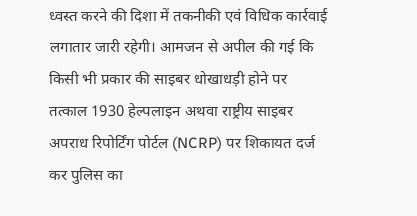ध्वस्त करने की दिशा में तकनीकी एवं विधिक कार्रवाई लगातार जारी रहेगी। आमजन से अपील की गई कि किसी भी प्रकार की साइबर धोखाधड़ी होने पर तत्काल 1930 हेल्पलाइन अथवा राष्ट्रीय साइबर अपराध रिपोर्टिंग पोर्टल (NCRP) पर शिकायत दर्ज कर पुलिस का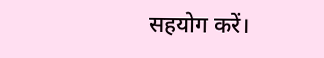सहयोग करें।